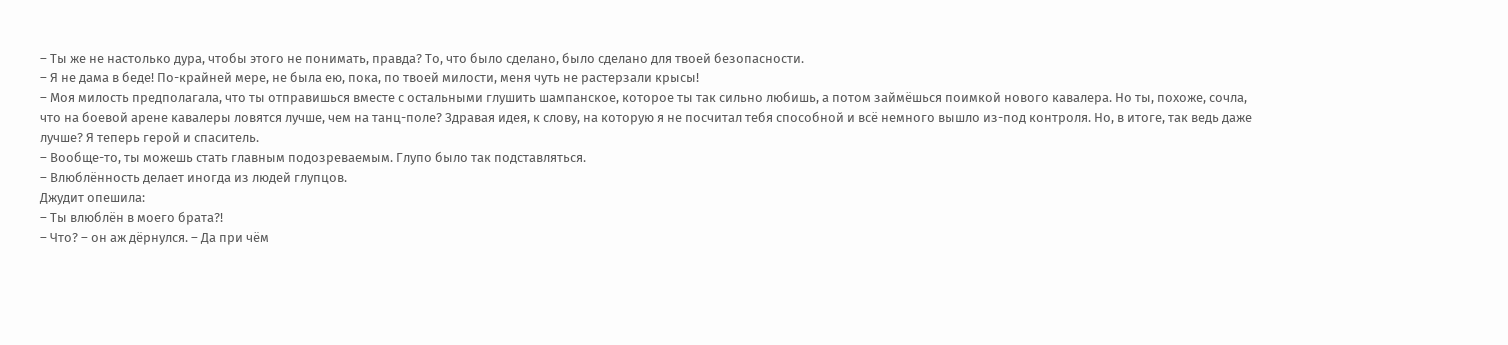– Ты же не настолько дура, чтобы этого не понимать, правда? То, что было сделано, было сделано для твоей безопасности.
– Я не дама в беде! По-крайней мере, не была ею, пока, по твоей милости, меня чуть не растерзали крысы!
– Моя милость предполагала, что ты отправишься вместе с остальными глушить шампанское, которое ты так сильно любишь, а потом займёшься поимкой нового кавалера. Но ты, похоже, сочла, что на боевой арене кавалеры ловятся лучше, чем на танц-поле? Здравая идея, к слову, на которую я не посчитал тебя способной и всё немного вышло из-под контроля. Но, в итоге, так ведь даже лучше? Я теперь герой и спаситель.
– Вообще-то, ты можешь стать главным подозреваемым. Глупо было так подставляться.
– Влюблённость делает иногда из людей глупцов.
Джудит опешила:
– Ты влюблён в моего брата?!
– Что? – он аж дёрнулся. – Да при чём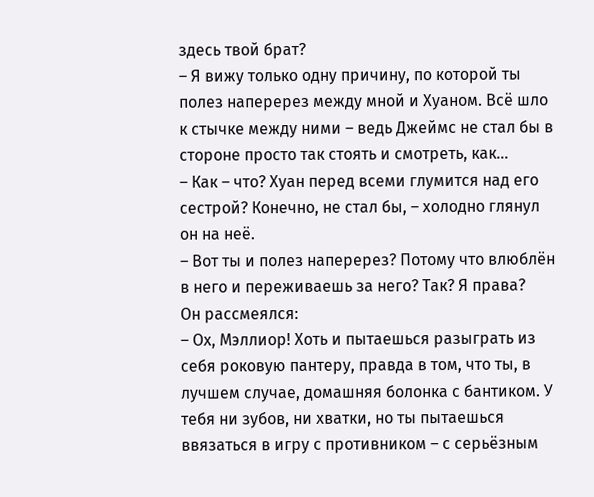здесь твой брат?
– Я вижу только одну причину, по которой ты полез наперерез между мной и Хуаном. Всё шло к стычке между ними – ведь Джеймс не стал бы в стороне просто так стоять и смотреть, как…
– Как – что? Хуан перед всеми глумится над его сестрой? Конечно, не стал бы, – холодно глянул он на неё.
– Вот ты и полез наперерез? Потому что влюблён в него и переживаешь за него? Так? Я права?
Он рассмеялся:
– Ох, Мэллиор! Хоть и пытаешься разыграть из себя роковую пантеру, правда в том, что ты, в лучшем случае, домашняя болонка с бантиком. У тебя ни зубов, ни хватки, но ты пытаешься ввязаться в игру с противником – с серьёзным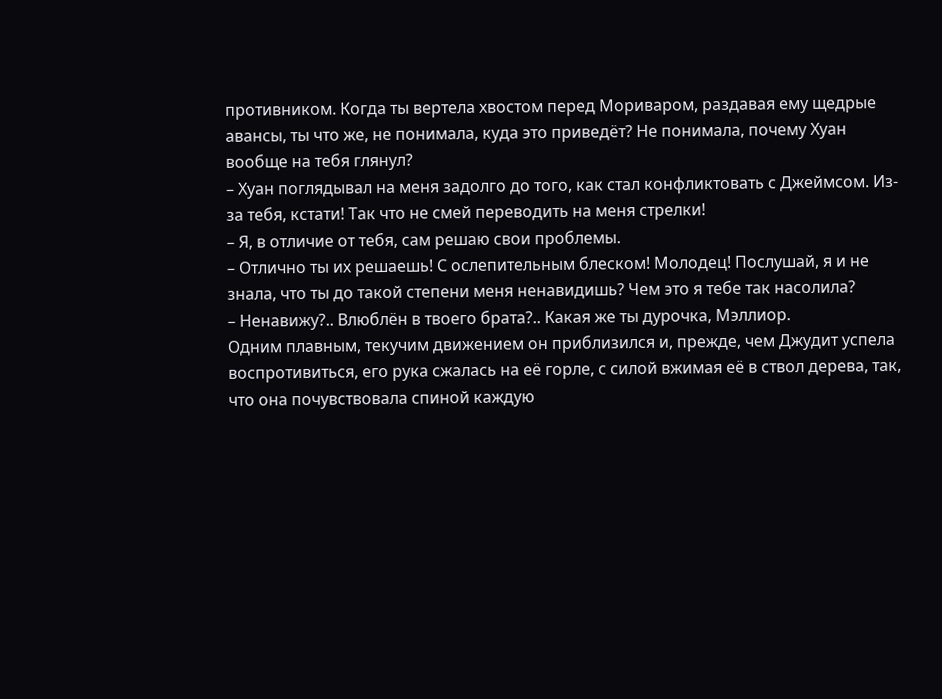противником. Когда ты вертела хвостом перед Мориваром, раздавая ему щедрые авансы, ты что же, не понимала, куда это приведёт? Не понимала, почему Хуан вообще на тебя глянул?
– Хуан поглядывал на меня задолго до того, как стал конфликтовать с Джеймсом. Из-за тебя, кстати! Так что не смей переводить на меня стрелки!
– Я, в отличие от тебя, сам решаю свои проблемы.
– Отлично ты их решаешь! С ослепительным блеском! Молодец! Послушай, я и не знала, что ты до такой степени меня ненавидишь? Чем это я тебе так насолила?
– Ненавижу?.. Влюблён в твоего брата?.. Какая же ты дурочка, Мэллиор.
Одним плавным, текучим движением он приблизился и, прежде, чем Джудит успела воспротивиться, его рука сжалась на её горле, с силой вжимая её в ствол дерева, так, что она почувствовала спиной каждую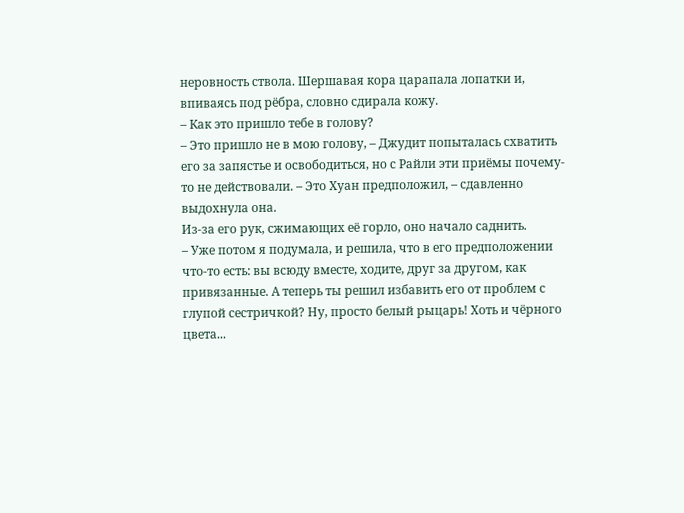неровность ствола. Шершавая кора царапала лопатки и, впиваясь под рёбра, словно сдирала кожу.
– Как это пришло тебе в голову?
– Это пришло не в мою голову, – Джудит попыталась схватить его за запястье и освободиться, но с Райли эти приёмы почему-то не действовали. – Это Хуан предположил, – сдавленно выдохнула она.
Из-за его рук, сжимающих её горло, оно начало саднить.
– Уже потом я подумала, и решила, что в его предположении что-то есть: вы всюду вместе, ходите, друг за другом, как привязанные. А теперь ты решил избавить его от проблем с глупой сестричкой? Ну, просто белый рыцарь! Хоть и чёрного цвета...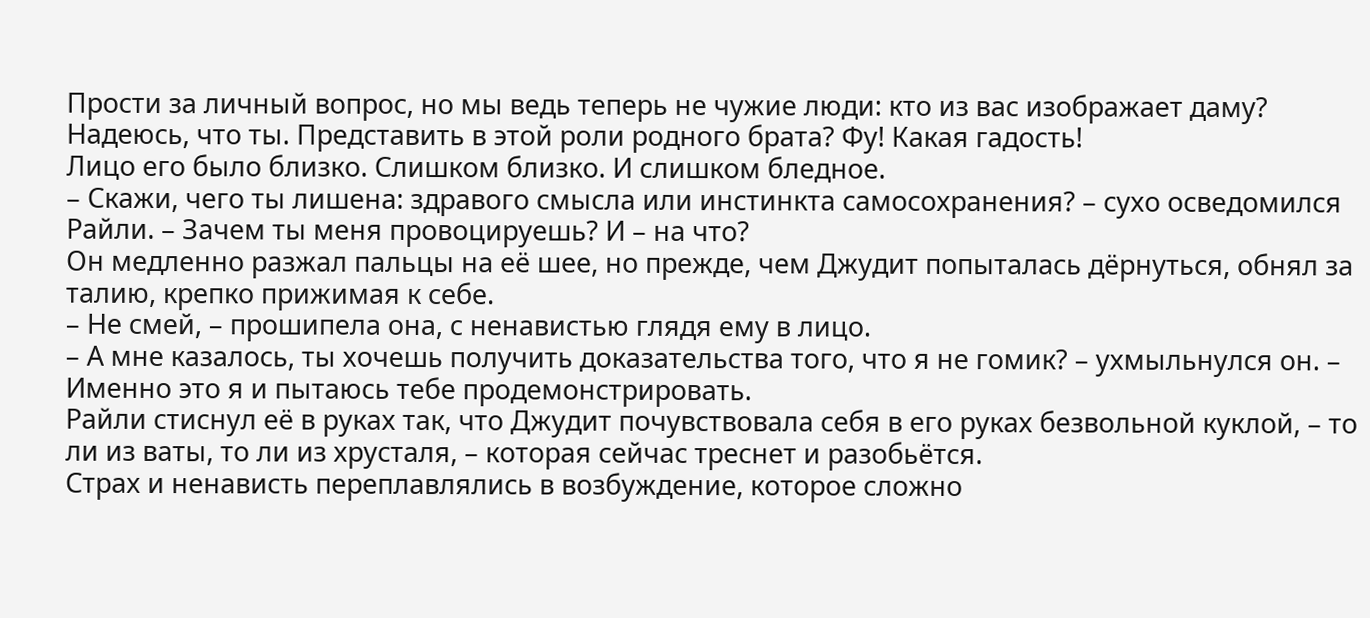Прости за личный вопрос, но мы ведь теперь не чужие люди: кто из вас изображает даму? Надеюсь, что ты. Представить в этой роли родного брата? Фу! Какая гадость!
Лицо его было близко. Слишком близко. И слишком бледное.
– Скажи, чего ты лишена: здравого смысла или инстинкта самосохранения? – сухо осведомился Райли. – Зачем ты меня провоцируешь? И – на что?
Он медленно разжал пальцы на её шее, но прежде, чем Джудит попыталась дёрнуться, обнял за талию, крепко прижимая к себе.
– Не смей, – прошипела она, с ненавистью глядя ему в лицо.
– А мне казалось, ты хочешь получить доказательства того, что я не гомик? – ухмыльнулся он. – Именно это я и пытаюсь тебе продемонстрировать.
Райли стиснул её в руках так, что Джудит почувствовала себя в его руках безвольной куклой, – то ли из ваты, то ли из хрусталя, – которая сейчас треснет и разобьётся.
Страх и ненависть переплавлялись в возбуждение, которое сложно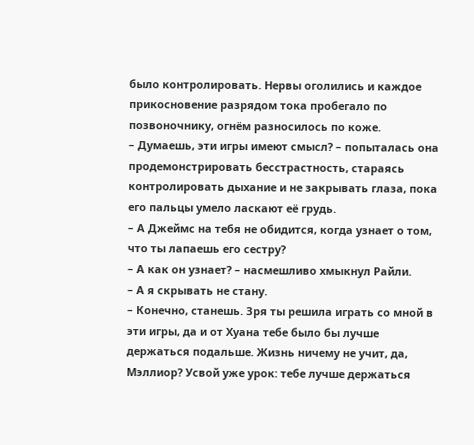было контролировать. Нервы оголились и каждое прикосновение разрядом тока пробегало по позвоночнику, огнём разносилось по коже.
– Думаешь, эти игры имеют смысл? – попыталась она продемонстрировать бесстрастность, стараясь контролировать дыхание и не закрывать глаза, пока его пальцы умело ласкают её грудь.
– А Джеймс на тебя не обидится, когда узнает о том, что ты лапаешь его сестру?
– А как он узнает? – насмешливо хмыкнул Райли.
– А я скрывать не стану.
– Конечно, станешь. Зря ты решила играть со мной в эти игры, да и от Хуана тебе было бы лучше держаться подальше. Жизнь ничему не учит, да, Мэллиор? Усвой уже урок: тебе лучше держаться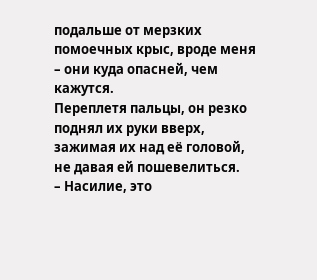подальше от мерзких помоечных крыс, вроде меня – они куда опасней, чем кажутся.
Переплетя пальцы, он резко поднял их руки вверх, зажимая их над её головой, не давая ей пошевелиться.
– Насилие, это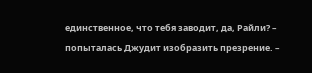единственное, что тебя заводит, да, Райли? – попыталась Джудит изобразить презрение. –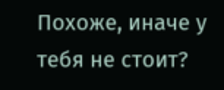Похоже, иначе у тебя не стоит?